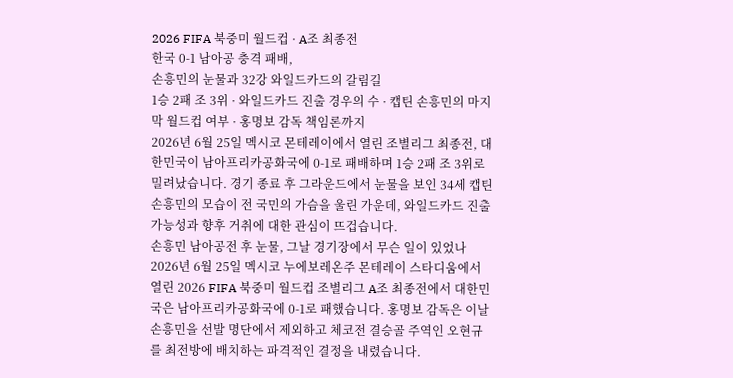2026 FIFA 북중미 월드컵 · A조 최종전
한국 0-1 남아공 충격 패배,
손흥민의 눈물과 32강 와일드카드의 갈림길
1승 2패 조 3위 · 와일드카드 진출 경우의 수 · 캡틴 손흥민의 마지막 월드컵 여부 · 홍명보 감독 책임론까지
2026년 6월 25일 멕시코 몬테레이에서 열린 조별리그 최종전, 대한민국이 남아프리카공화국에 0-1로 패배하며 1승 2패 조 3위로 밀려났습니다. 경기 종료 후 그라운드에서 눈물을 보인 34세 캡틴 손흥민의 모습이 전 국민의 가슴을 울린 가운데, 와일드카드 진출 가능성과 향후 거취에 대한 관심이 뜨겁습니다.
손흥민 남아공전 후 눈물, 그날 경기장에서 무슨 일이 있었나
2026년 6월 25일 멕시코 누에보레온주 몬테레이 스타디움에서 열린 2026 FIFA 북중미 월드컵 조별리그 A조 최종전에서 대한민국은 남아프리카공화국에 0-1로 패했습니다. 홍명보 감독은 이날 손흥민을 선발 명단에서 제외하고 체코전 결승골 주역인 오현규를 최전방에 배치하는 파격적인 결정을 내렸습니다.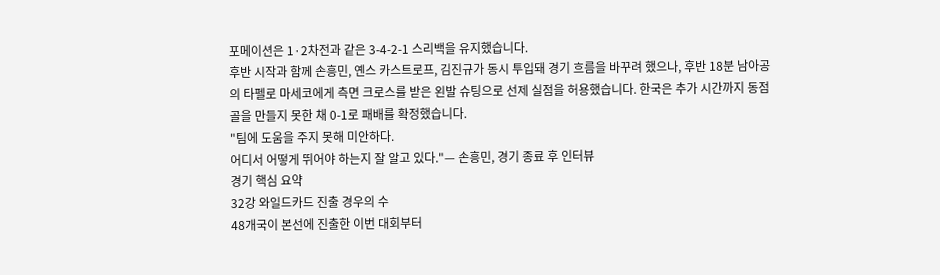포메이션은 1·2차전과 같은 3-4-2-1 스리백을 유지했습니다.
후반 시작과 함께 손흥민, 옌스 카스트로프, 김진규가 동시 투입돼 경기 흐름을 바꾸려 했으나, 후반 18분 남아공의 타펠로 마세코에게 측면 크로스를 받은 왼발 슈팅으로 선제 실점을 허용했습니다. 한국은 추가 시간까지 동점골을 만들지 못한 채 0-1로 패배를 확정했습니다.
"팀에 도움을 주지 못해 미안하다.
어디서 어떻게 뛰어야 하는지 잘 알고 있다."— 손흥민, 경기 종료 후 인터뷰
경기 핵심 요약
32강 와일드카드 진출 경우의 수
48개국이 본선에 진출한 이번 대회부터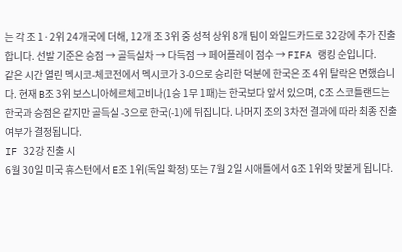는 각 조 1·2위 24개국에 더해, 12개 조 3위 중 성적 상위 8개 팀이 와일드카드로 32강에 추가 진출합니다. 선발 기준은 승점 → 골득실차 → 다득점 → 페어플레이 점수 → FIFA 랭킹 순입니다.
같은 시간 열린 멕시코-체코전에서 멕시코가 3-0으로 승리한 덕분에 한국은 조 4위 탈락은 면했습니다. 현재 B조 3위 보스니아헤르체고비나(1승 1무 1패)는 한국보다 앞서 있으며, C조 스코틀랜드는 한국과 승점은 같지만 골득실 -3으로 한국(-1)에 뒤집니다. 나머지 조의 3차전 결과에 따라 최종 진출 여부가 결정됩니다.
IF 32강 진출 시
6월 30일 미국 휴스턴에서 E조 1위(독일 확정) 또는 7월 2일 시애틀에서 G조 1위와 맞붙게 됩니다.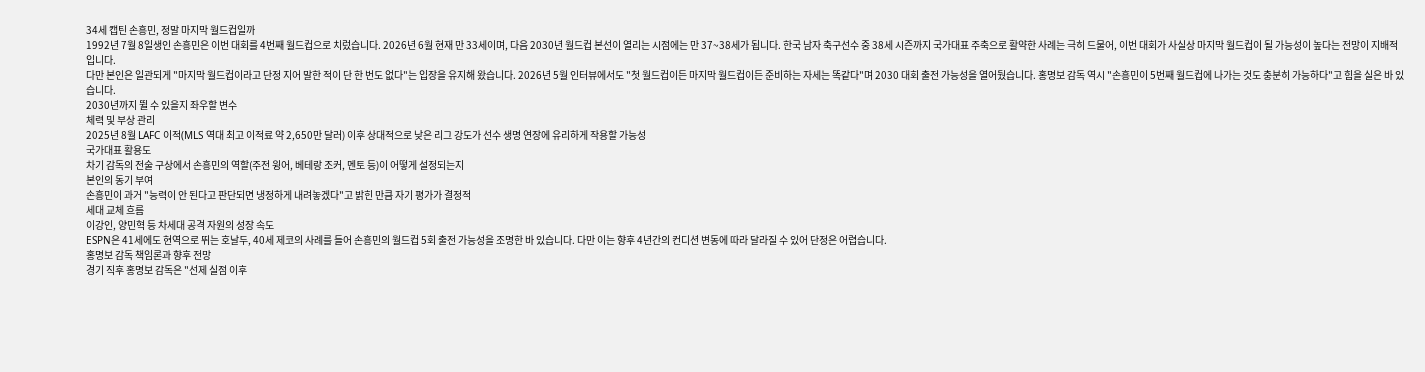34세 캡틴 손흥민, 정말 마지막 월드컵일까
1992년 7월 8일생인 손흥민은 이번 대회를 4번째 월드컵으로 치렀습니다. 2026년 6월 현재 만 33세이며, 다음 2030년 월드컵 본선이 열리는 시점에는 만 37~38세가 됩니다. 한국 남자 축구선수 중 38세 시즌까지 국가대표 주축으로 활약한 사례는 극히 드물어, 이번 대회가 사실상 마지막 월드컵이 될 가능성이 높다는 전망이 지배적입니다.
다만 본인은 일관되게 "마지막 월드컵이라고 단정 지어 말한 적이 단 한 번도 없다"는 입장을 유지해 왔습니다. 2026년 5월 인터뷰에서도 "첫 월드컵이든 마지막 월드컵이든 준비하는 자세는 똑같다"며 2030 대회 출전 가능성을 열어뒀습니다. 홍명보 감독 역시 "손흥민이 5번째 월드컵에 나가는 것도 충분히 가능하다"고 힘을 실은 바 있습니다.
2030년까지 뛸 수 있을지 좌우할 변수
체력 및 부상 관리
2025년 8월 LAFC 이적(MLS 역대 최고 이적료 약 2,650만 달러) 이후 상대적으로 낮은 리그 강도가 선수 생명 연장에 유리하게 작용할 가능성
국가대표 활용도
차기 감독의 전술 구상에서 손흥민의 역할(주전 윙어, 베테랑 조커, 멘토 등)이 어떻게 설정되는지
본인의 동기 부여
손흥민이 과거 "능력이 안 된다고 판단되면 냉정하게 내려놓겠다"고 밝힌 만큼 자기 평가가 결정적
세대 교체 흐름
이강인, 양민혁 등 차세대 공격 자원의 성장 속도
ESPN은 41세에도 현역으로 뛰는 호날두, 40세 제코의 사례를 들어 손흥민의 월드컵 5회 출전 가능성을 조명한 바 있습니다. 다만 이는 향후 4년간의 컨디션 변동에 따라 달라질 수 있어 단정은 어렵습니다.
홍명보 감독 책임론과 향후 전망
경기 직후 홍명보 감독은 "선제 실점 이후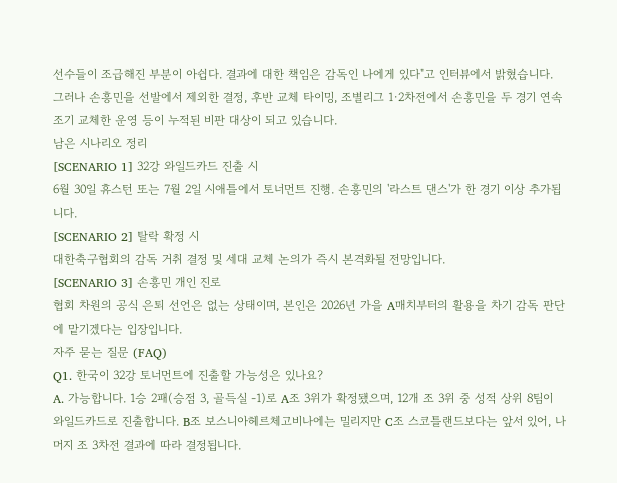선수들이 조급해진 부분이 아쉽다. 결과에 대한 책임은 감독인 나에게 있다"고 인터뷰에서 밝혔습니다. 그러나 손흥민을 선발에서 제외한 결정, 후반 교체 타이밍, 조별리그 1·2차전에서 손흥민을 두 경기 연속 조기 교체한 운영 등이 누적된 비판 대상이 되고 있습니다.
남은 시나리오 정리
[SCENARIO 1] 32강 와일드카드 진출 시
6월 30일 휴스턴 또는 7월 2일 시애틀에서 토너먼트 진행. 손흥민의 '라스트 댄스'가 한 경기 이상 추가됩니다.
[SCENARIO 2] 탈락 확정 시
대한축구협회의 감독 거취 결정 및 세대 교체 논의가 즉시 본격화될 전망입니다.
[SCENARIO 3] 손흥민 개인 진로
협회 차원의 공식 은퇴 선언은 없는 상태이며, 본인은 2026년 가을 A매치부터의 활용을 차기 감독 판단에 맡기겠다는 입장입니다.
자주 묻는 질문 (FAQ)
Q1. 한국이 32강 토너먼트에 진출할 가능성은 있나요?
A. 가능합니다. 1승 2패(승점 3, 골득실 -1)로 A조 3위가 확정됐으며, 12개 조 3위 중 성적 상위 8팀이 와일드카드로 진출합니다. B조 보스니아헤르체고비나에는 밀리지만 C조 스코틀랜드보다는 앞서 있어, 나머지 조 3차전 결과에 따라 결정됩니다.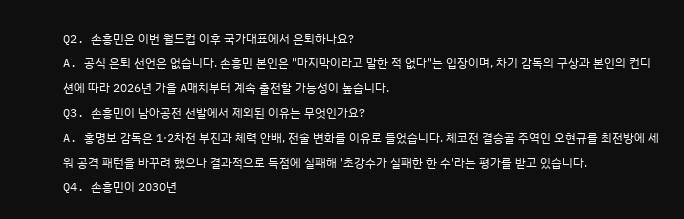Q2. 손흥민은 이번 월드컵 이후 국가대표에서 은퇴하나요?
A. 공식 은퇴 선언은 없습니다. 손흥민 본인은 "마지막이라고 말한 적 없다"는 입장이며, 차기 감독의 구상과 본인의 컨디션에 따라 2026년 가을 A매치부터 계속 출전할 가능성이 높습니다.
Q3. 손흥민이 남아공전 선발에서 제외된 이유는 무엇인가요?
A. 홍명보 감독은 1·2차전 부진과 체력 안배, 전술 변화를 이유로 들었습니다. 체코전 결승골 주역인 오현규를 최전방에 세워 공격 패턴을 바꾸려 했으나 결과적으로 득점에 실패해 '초강수가 실패한 한 수'라는 평가를 받고 있습니다.
Q4. 손흥민이 2030년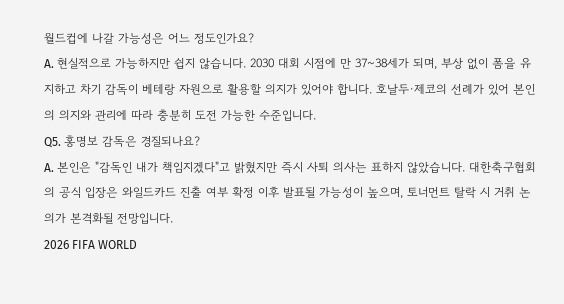월드컵에 나갈 가능성은 어느 정도인가요?
A. 현실적으로 가능하지만 쉽지 않습니다. 2030 대회 시점에 만 37~38세가 되며, 부상 없이 폼을 유지하고 차기 감독이 베테랑 자원으로 활용할 의지가 있어야 합니다. 호날두·제코의 선례가 있어 본인의 의지와 관리에 따라 충분히 도전 가능한 수준입니다.
Q5. 홍명보 감독은 경질되나요?
A. 본인은 "감독인 내가 책임지겠다"고 밝혔지만 즉시 사퇴 의사는 표하지 않았습니다. 대한축구협회의 공식 입장은 와일드카드 진출 여부 확정 이후 발표될 가능성이 높으며, 토너먼트 탈락 시 거취 논의가 본격화될 전망입니다.
2026 FIFA WORLD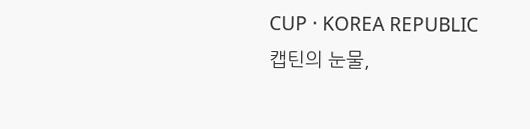CUP · KOREA REPUBLIC
캡틴의 눈물,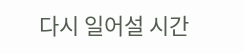다시 일어설 시간